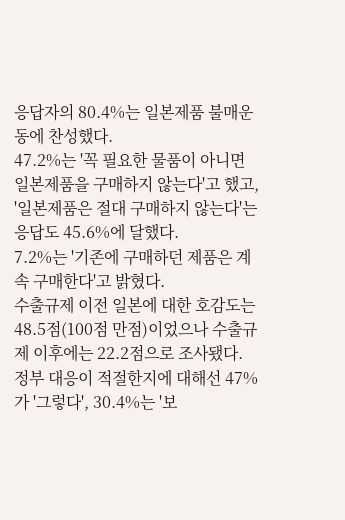응답자의 80.4%는 일본제품 불매운동에 찬성했다.
47.2%는 '꼭 필요한 물품이 아니면 일본제품을 구매하지 않는다'고 했고, '일본제품은 절대 구매하지 않는다'는 응답도 45.6%에 달했다.
7.2%는 '기존에 구매하던 제품은 계속 구매한다'고 밝혔다.
수출규제 이전 일본에 대한 호감도는 48.5점(100점 만점)이었으나 수출규제 이후에는 22.2점으로 조사됐다.
정부 대응이 적절한지에 대해선 47%가 '그렇다', 30.4%는 '보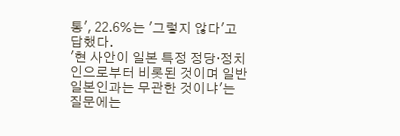통', 22.6%는 '그렇지 않다'고 답했다.
'현 사안이 일본 특정 정당·정치인으로부터 비롯된 것이며 일반 일본인과는 무관한 것이냐'는 질문에는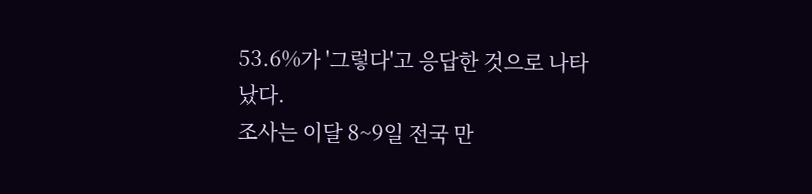53.6%가 '그렇다'고 응답한 것으로 나타났다.
조사는 이달 8~9일 전국 만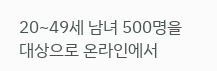20~49세 남녀 500명을 대상으로 온라인에서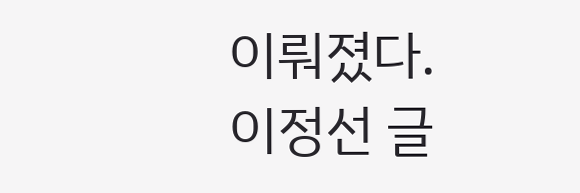이뤄졌다.
이정선 글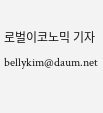로벌이코노믹 기자 bellykim@daum.net